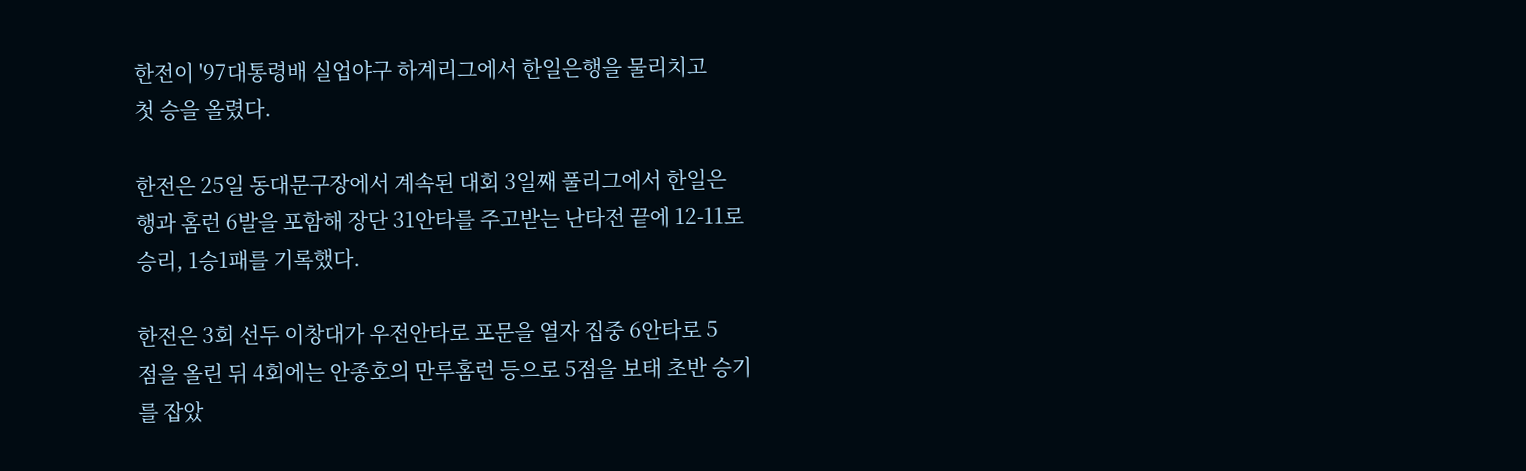한전이 '97대통령배 실업야구 하계리그에서 한일은행을 물리치고
첫 승을 올렸다.

한전은 25일 동대문구장에서 계속된 대회 3일째 풀리그에서 한일은
행과 홈런 6발을 포함해 장단 31안타를 주고받는 난타전 끝에 12-11로
승리, 1승1패를 기록했다.

한전은 3회 선두 이창대가 우전안타로 포문을 열자 집중 6안타로 5
점을 올린 뒤 4회에는 안종호의 만루홈런 등으로 5점을 보태 초반 승기
를 잡았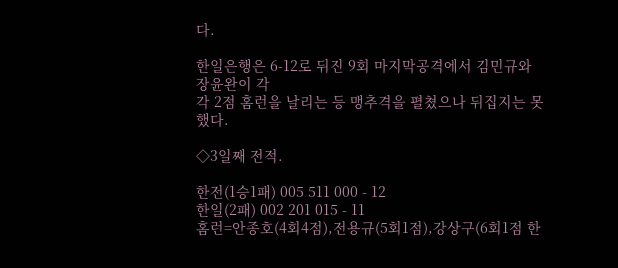다.

한일은행은 6-12로 뒤진 9회 마지막공격에서 김민규와 장윤완이 각
각 2점 홈런을 날리는 등 맹추격을 펼쳤으나 뒤집지는 못했다.

◇3일째 전적.

한전(1승1패) 005 511 000 - 12
한일(2패) 002 201 015 - 11
홈런=안종호(4회4점),전용규(5회1점),강상구(6회1점 한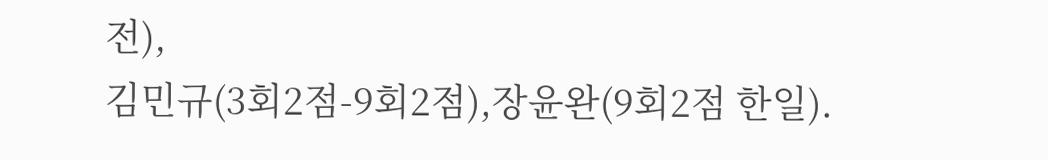전),
김민규(3회2점-9회2점),장윤완(9회2점 한일).